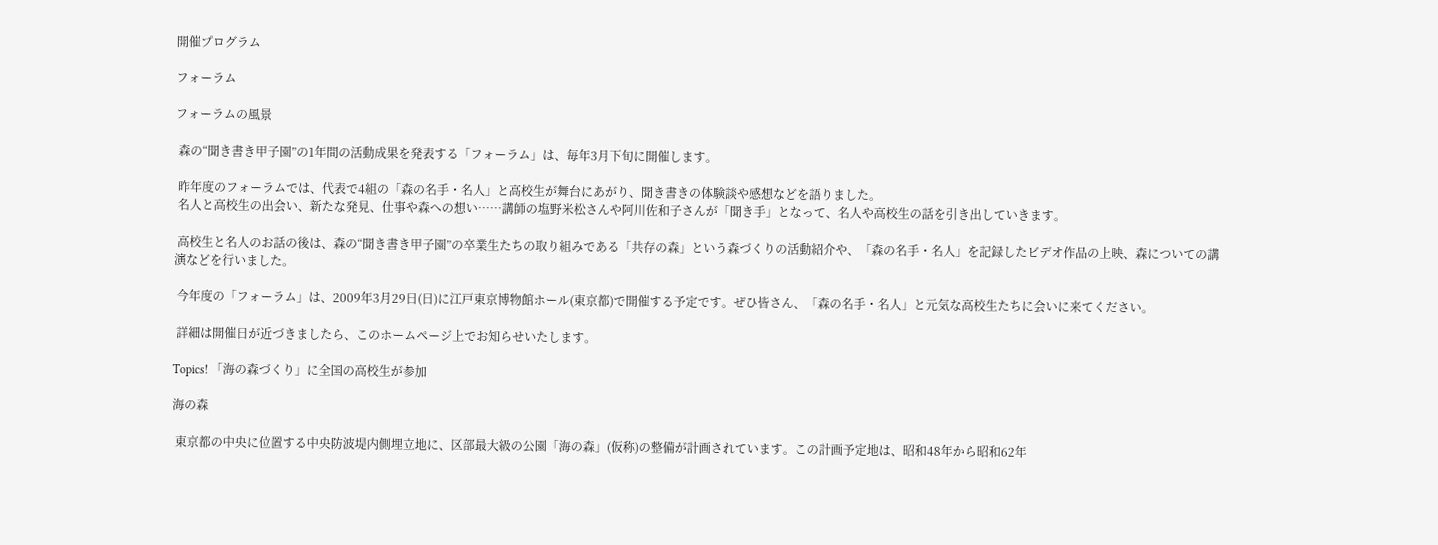開催プログラム

フォーラム

フォーラムの風景

 森の“聞き書き甲子園”の1年間の活動成果を発表する「フォーラム」は、毎年3月下旬に開催します。

 昨年度のフォーラムでは、代表で4組の「森の名手・名人」と高校生が舞台にあがり、聞き書きの体験談や感想などを語りました。
 名人と高校生の出会い、新たな発見、仕事や森への想い……講師の塩野米松さんや阿川佐和子さんが「聞き手」となって、名人や高校生の話を引き出していきます。

 高校生と名人のお話の後は、森の“聞き書き甲子園”の卒業生たちの取り組みである「共存の森」という森づくりの活動紹介や、「森の名手・名人」を記録したビデオ作品の上映、森についての講演などを行いました。

 今年度の「フォーラム」は、2009年3月29日(日)に江戸東京博物館ホール(東京都)で開催する予定です。ぜひ皆さん、「森の名手・名人」と元気な高校生たちに会いに来てください。

 詳細は開催日が近づきましたら、このホームページ上でお知らせいたします。

Topics! 「海の森づくり」に全国の高校生が参加

海の森

 東京都の中央に位置する中央防波堤内側埋立地に、区部最大級の公園「海の森」(仮称)の整備が計画されています。この計画予定地は、昭和48年から昭和62年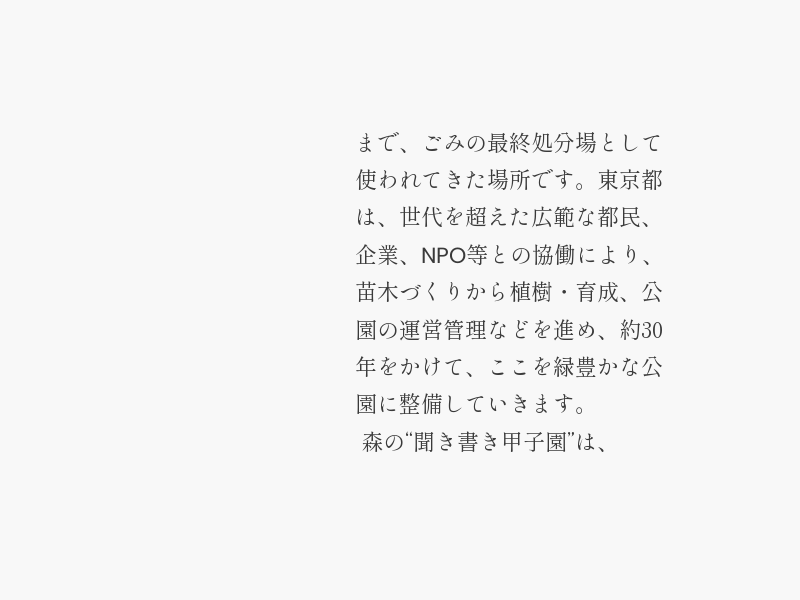まで、ごみの最終処分場として使われてきた場所です。東京都は、世代を超えた広範な都民、企業、NPO等との協働により、苗木づくりから植樹・育成、公園の運営管理などを進め、約30年をかけて、ここを緑豊かな公園に整備していきます。
 森の“聞き書き甲子園”は、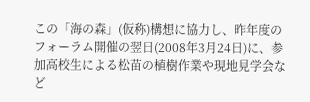この「海の森」(仮称)構想に協力し、昨年度のフォーラム開催の翌日(2008年3月24日)に、参加高校生による松苗の植樹作業や現地見学会など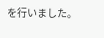を行いました。